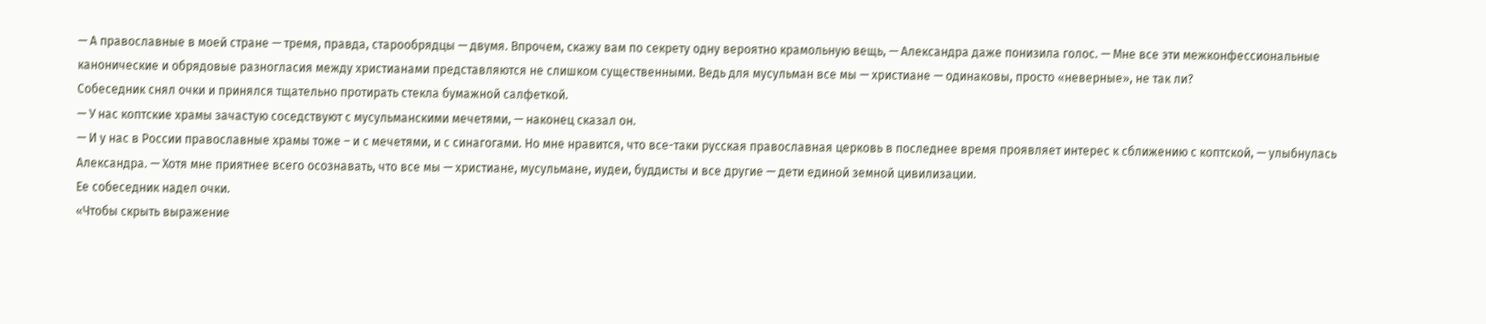— А православные в моей стране — тремя, правда, старообрядцы — двумя. Впрочем, скажу вам по секрету одну вероятно крамольную вещь, — Александра даже понизила голос. — Мне все эти межконфессиональные канонические и обрядовые разногласия между христианами представляются не слишком существенными. Ведь для мусульман все мы — христиане — одинаковы, просто «неверные», не так ли?
Собеседник снял очки и принялся тщательно протирать стекла бумажной салфеткой.
— У нас коптские храмы зачастую соседствуют с мусульманскими мечетями, — наконец сказал он.
— И у нас в России православные храмы тоже – и с мечетями, и с синагогами. Но мне нравится, что все-таки русская православная церковь в последнее время проявляет интерес к сближению с коптской, — улыбнулась Александра. — Хотя мне приятнее всего осознавать, что все мы — христиане, мусульмане, иудеи, буддисты и все другие — дети единой земной цивилизации.
Ее собеседник надел очки.
«Чтобы скрыть выражение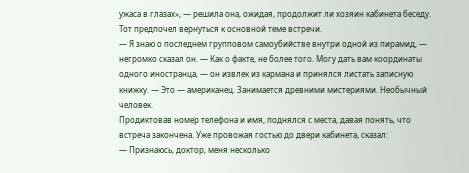ужаса в глазах», — решила она, ожидая, продолжит ли хозяин кабинета беседу. Тот предпочел вернуться к основной теме встречи.
— Я знаю о последнем групповом самоубийстве внутри одной из пирамид, — негромко сказал он. — Как о факте, не более того. Могу дать вам координаты одного иностранца, — он извлек из кармана и принялся листать записную книжку. — Это — американец. Занимается древними мистериями. Необычный человек.
Продиктовав номер телефона и имя, поднялся с места, давая понять, что встреча закончена. Уже провожая гостью до двери кабинета, сказал:
— Признаюсь, доктор, меня несколько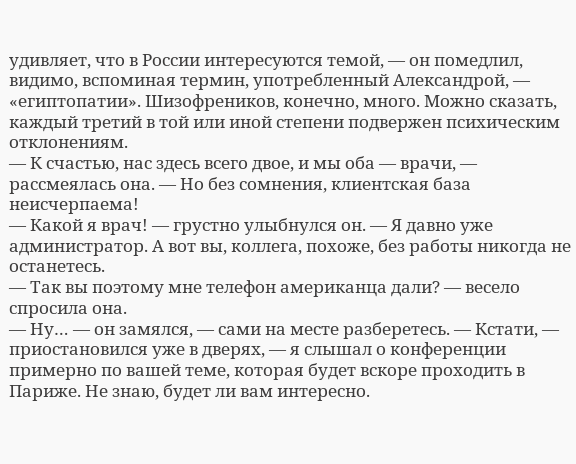удивляет, что в России интересуются темой, — он помедлил, видимо, вспоминая термин, употребленный Александрой, — «египтопатии». Шизофреников, конечно, много. Можно сказать, каждый третий в той или иной степени подвержен психическим отклонениям.
— К счастью, нас здесь всего двое, и мы оба — врачи, — рассмеялась она. — Но без сомнения, клиентская база неисчерпаема!
— Какой я врач! — грустно улыбнулся он. — Я давно уже администратор. А вот вы, коллега, похоже, без работы никогда не останетесь.
— Так вы поэтому мне телефон американца дали? — весело спросила она.
— Ну… — он замялся, — сами на месте разберетесь. — Кстати, — приостановился уже в дверях, — я слышал о конференции примерно по вашей теме, которая будет вскоре проходить в Париже. Не знаю, будет ли вам интересно.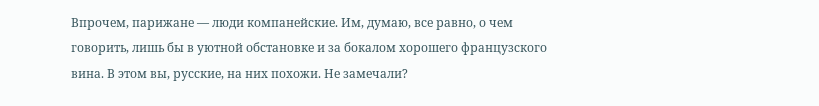Впрочем, парижане — люди компанейские. Им, думаю, все равно, о чем говорить, лишь бы в уютной обстановке и за бокалом хорошего французского вина. В этом вы, русские, на них похожи. Не замечали?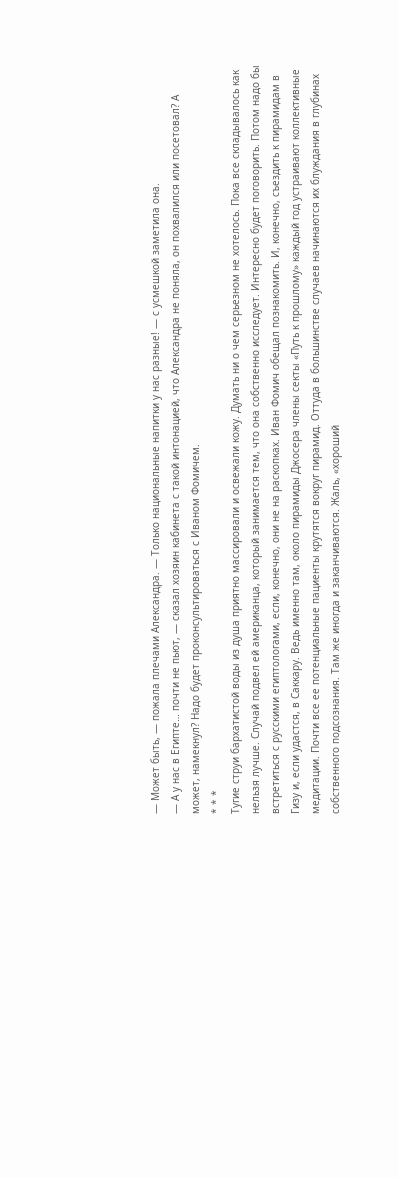— Может быть, — пожала плечами Александра. — Только национальные напитки у нас разные! — с усмешкой заметила она.
— А у нас в Египте… почти не пьют, — сказал хозяин кабинета с такой интонацией, что Александра не поняла, он похвалился или посетовал? А может, намекнул? Надо будет проконсультироваться с Иваном Фомичем.
* * *
Тугие струи бархатистой воды из душа приятно массировали и освежали кожу. Думать ни о чем серьезном не хотелось. Пока все складывалось как нельзя лучше. Случай подвел ей американца, который занимается тем, что она собственно исследует. Интересно будет поговорить. Потом надо бы встретиться с русскими египтологами, если, конечно, они не на раскопках. Иван Фомич обещал познакомить. И, конечно, съездить к пирамидам в Гизу и, если удастся, в Саккару. Ведь именно там, около пирамиды Джосера члены секты «Путь к прошлому» каждый год устраивают коллективные медитации. Почти все ее потенциальные пациенты крутятся вокруг пирамид. Оттуда в большинстве случаев начинаются их блуждания в глубинах собственного подсознания. Там же иногда и заканчиваются. Жаль, «хороший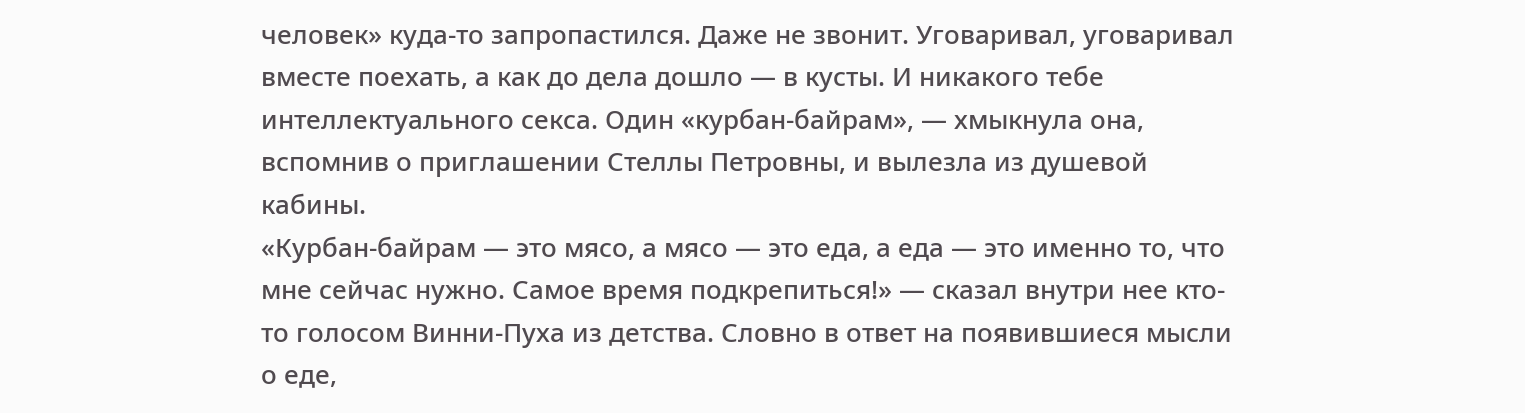человек» куда-то запропастился. Даже не звонит. Уговаривал, уговаривал вместе поехать, а как до дела дошло — в кусты. И никакого тебе интеллектуального секса. Один «курбан-байрам», — хмыкнула она, вспомнив о приглашении Стеллы Петровны, и вылезла из душевой кабины.
«Курбан-байрам — это мясо, а мясо — это еда, а еда — это именно то, что мне сейчас нужно. Самое время подкрепиться!» — сказал внутри нее кто-то голосом Винни-Пуха из детства. Словно в ответ на появившиеся мысли о еде,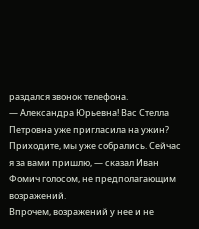раздался звонок телефона.
— Александра Юрьевна! Вас Стелла Петровна уже пригласила на ужин? Приходите, мы уже собрались. Сейчас я за вами пришлю, — сказал Иван Фомич голосом, не предполагающим возражений.
Впрочем, возражений у нее и не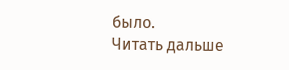было.
Читать дальше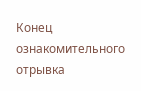Конец ознакомительного отрывка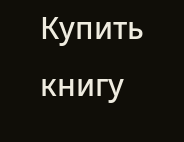Купить книгу